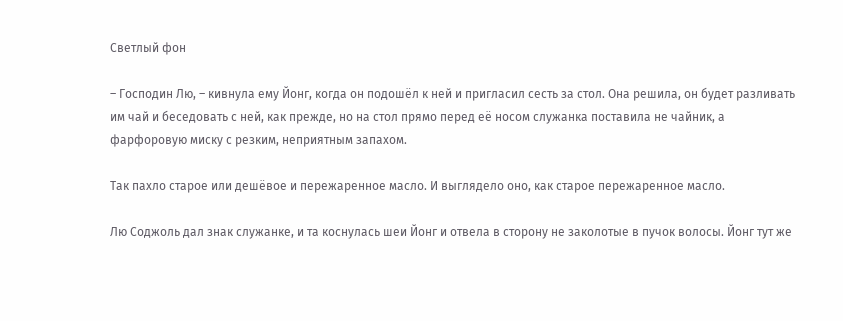Светлый фон

– Господин Лю, – кивнула ему Йонг, когда он подошёл к ней и пригласил сесть за стол. Она решила, он будет разливать им чай и беседовать с ней, как прежде, но на стол прямо перед её носом служанка поставила не чайник, а фарфоровую миску с резким, неприятным запахом.

Так пахло старое или дешёвое и пережаренное масло. И выглядело оно, как старое пережаренное масло.

Лю Соджоль дал знак служанке, и та коснулась шеи Йонг и отвела в сторону не заколотые в пучок волосы. Йонг тут же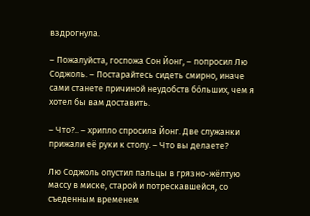вздрогнула.

– Пожалуйста, госпожа Сон Йонг, – попросил Лю Соджоль. – Постарайтесь сидеть смирно, иначе сами станете причиной неудобств бо́льших, чем я хотел бы вам доставить.

– Что?.. – хрипло спросила Йонг. Две служанки прижали её руки к столу. – Что вы делаете?

Лю Соджоль опустил пальцы в грязно-жёлтую массу в миске, старой и потрескавшейся, со съеденным временем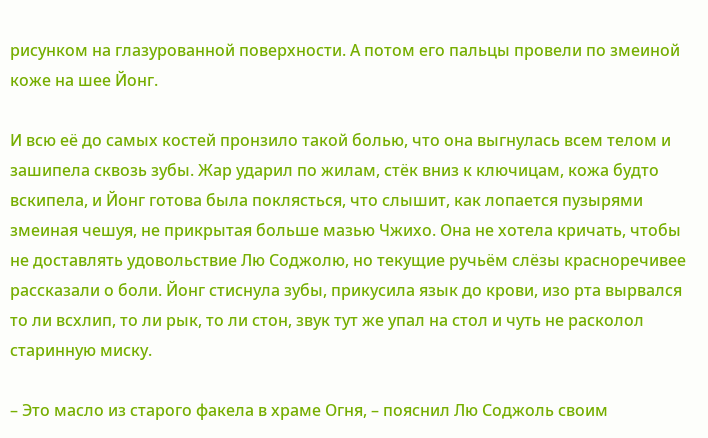рисунком на глазурованной поверхности. А потом его пальцы провели по змеиной коже на шее Йонг.

И всю её до самых костей пронзило такой болью, что она выгнулась всем телом и зашипела сквозь зубы. Жар ударил по жилам, стёк вниз к ключицам, кожа будто вскипела, и Йонг готова была поклясться, что слышит, как лопается пузырями змеиная чешуя, не прикрытая больше мазью Чжихо. Она не хотела кричать, чтобы не доставлять удовольствие Лю Соджолю, но текущие ручьём слёзы красноречивее рассказали о боли. Йонг стиснула зубы, прикусила язык до крови, изо рта вырвался то ли всхлип, то ли рык, то ли стон, звук тут же упал на стол и чуть не расколол старинную миску.

– Это масло из старого факела в храме Огня, – пояснил Лю Соджоль своим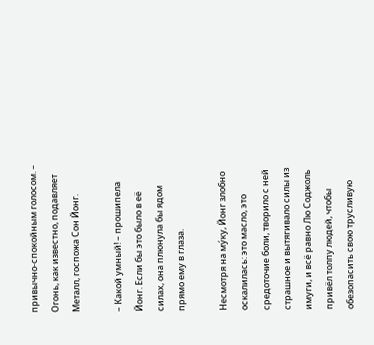привычно-спокойным голосом. – Огонь, как известно, подавляет Металл, госпожа Сон Йонг.

– Какой умный! – прошипела Йонг. Если бы это было в её силах, она плюнула бы ядом прямо ему в глаза.

Несмотря на му́ку, Йонг злобно оскалилась: это масло, это средоточие боли, творило с ней страшное и вытягивало силы из имуги, и всё равно Лю Соджоль привёл толпу людей, чтобы обезопасить свою трусливую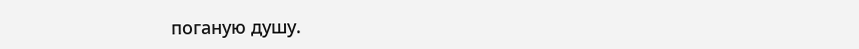поганую душу.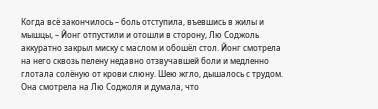Когда всё закончилось – боль отступила, въевшись в жилы и мышцы, – Йонг отпустили и отошли в сторону, Лю Соджоль аккуратно закрыл миску с маслом и обошёл стол. Йонг смотрела на него сквозь пелену недавно отзвучавшей боли и медленно глотала солёную от крови слюну. Шею жгло, дышалось с трудом. Она смотрела на Лю Соджоля и думала, что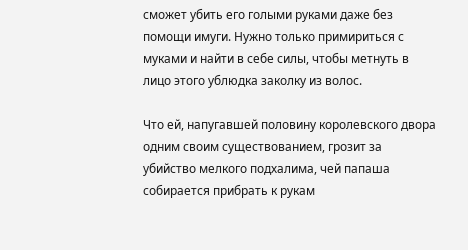сможет убить его голыми руками даже без помощи имуги. Нужно только примириться с муками и найти в себе силы, чтобы метнуть в лицо этого ублюдка заколку из волос.

Что ей, напугавшей половину королевского двора одним своим существованием, грозит за убийство мелкого подхалима, чей папаша собирается прибрать к рукам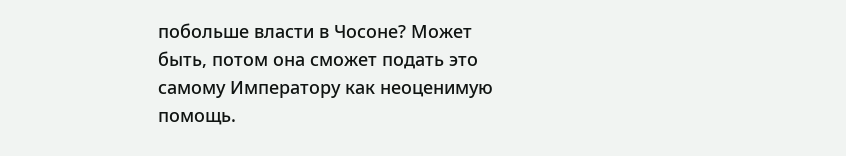побольше власти в Чосоне? Может быть, потом она сможет подать это самому Императору как неоценимую помощь.